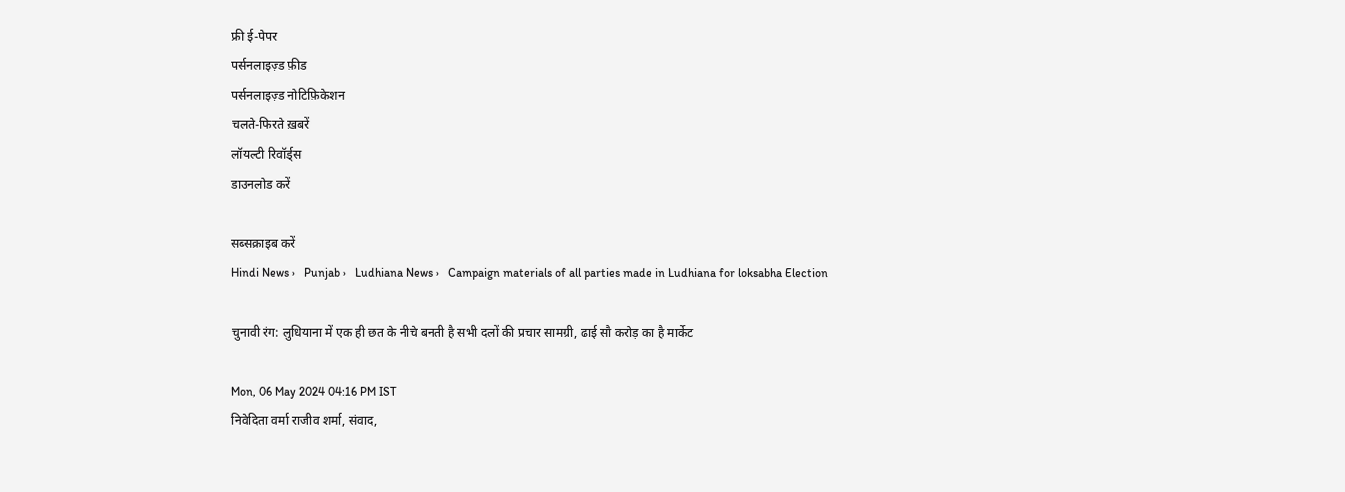फ्री ई-पेपर
पर्सनलाइज़्ड फ़ीड
पर्सनलाइज़्ड नोटिफ़िकेशन
चलते-फिरते ख़बरें
लॉयल्टी रिवॉर्ड्स
डाउनलोड करें

सब्सक्राइब करें
Hindi News ›   Punjab ›   Ludhiana News ›   Campaign materials of all parties made in Ludhiana for loksabha Election

चुनावी रंग: लुधियाना में एक ही छत के नीचे बनती है सभी दलों की प्रचार सामग्री, ढाई सौ करोड़ का है मार्केट

Mon, 06 May 2024 04:16 PM IST
निवेदिता वर्मा राजीव शर्मा, संवाद,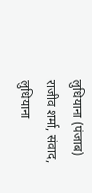लुधियाना (पंजाब)
राजीव शर्मा, संवाद, लुधियाना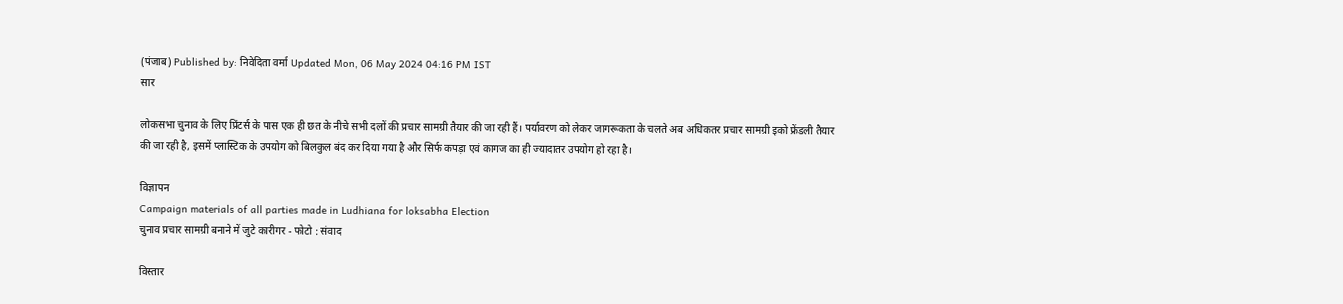(पंजाब) Published by: निवेदिता वर्मा Updated Mon, 06 May 2024 04:16 PM IST
सार

लोकसभा चुनाव के लिए प्रिंटर्स के पास एक ही छत के नीचे सभी दलों की प्रचार सामग्री तैयार की जा रही हैं। पर्यावरण को लेकर जागरूकता के चलते अब अधिकतर प्रचार सामग्री इको फ्रेंडली तैयार की जा रही है, इसमें प्लास्टिक के उपयोग को बिलकुल बंद कर दिया गया है और सिर्फ कपड़ा एवं कागज का ही ज्यादातर उपयोग हो रहा है।

विज्ञापन
Campaign materials of all parties made in Ludhiana for loksabha Election
चुनाव प्रचार सामग्री बनाने में जुटे कारीगर - फोटो : संवाद

विस्तार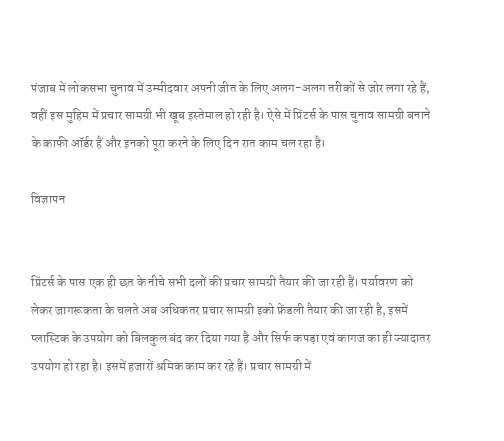पंजाब में लोकसभा चुनाव में उम्मीदवार अपनी जीत के लिए अलग-अलग तरीकों से जोर लगा रहे हैं, वहीं इस मुहिम में प्रचार सामग्री भी खूब इस्तेमाल हो रही है। ऐसे में प्रिंटर्स के पास चुनाव सामग्री बनाने के काफी ऑर्डर हैं और इनको पूरा करने के लिए दिन रात काम चल रहा है।

विज्ञापन


प्रिंटर्स के पास एक ही छत के नीचे सभी दलों की प्रचार सामग्री तैयार की जा रही हैं। पर्यावरण को लेकर जागरूकता के चलते अब अधिकतर प्रचार सामग्री इको फ्रेंडली तैयार की जा रही है, इसमें प्लास्टिक के उपयोग को बिलकुल बंद कर दिया गया है और सिर्फ कपड़ा एवं कागज का ही ज्यादातर उपयोग हो रहा है। इसमें हजारों श्रमिक काम कर रहे हैं। प्रचार सामग्री में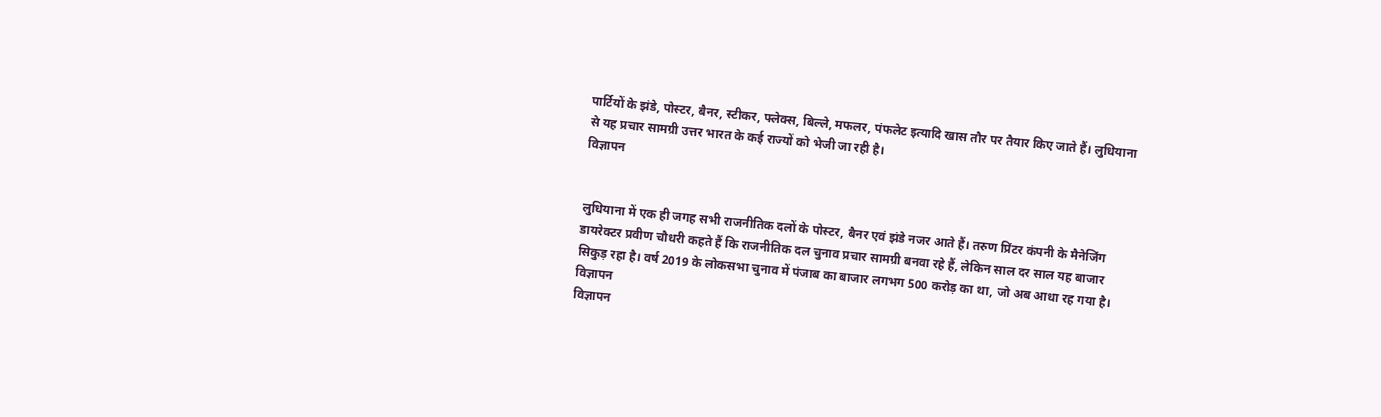पार्टियों के झंडे, पोस्टर, बैनर, स्टीकर, फ्लेक्स, बिल्ले, मफलर, पंफलेट इत्यादि खास तौर पर तैयार किए जाते हैं। लुधियाना से यह प्रचार सामग्री उत्तर भारत के कई राज्यों को भेजी जा रही है।
विज्ञापन


लुधियाना में एक ही जगह सभी राजनीतिक दलों के पोस्टर, बैनर एवं झंडे नजर आते हैं। तरुण प्रिंटर कंपनी के मैनेजिंग डायरेक्टर प्रवीण चौधरी कहते हैं कि राजनीतिक दल चुनाव प्रचार सामग्री बनवा रहे हैं, लेकिन साल दर साल यह बाजार सिकुड़ रहा है। वर्ष 2019 के लोकसभा चुनाव में पंजाब का बाजार लगभग 500 करोड़ का था, जो अब आधा रह गया है।
विज्ञापन
विज्ञापन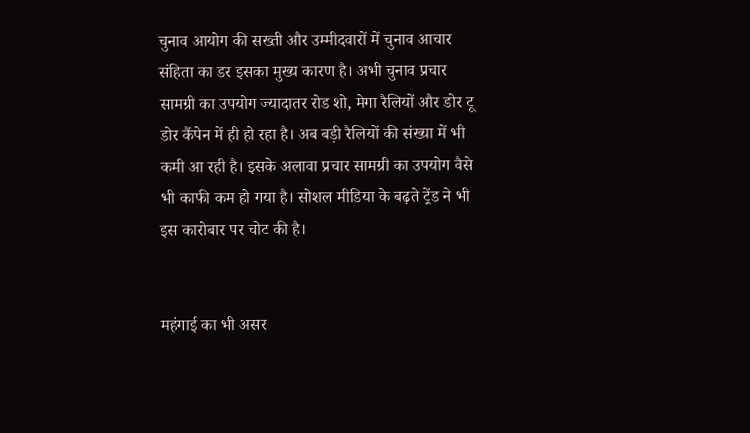चुनाव आयोग की सख्ती और उम्मीदवारों में चुनाव आचार संहिता का डर इसका मुख्य कारण है। अभी चुनाव प्रचार सामग्री का उपयोग ज्यादातर रोड शो, मेगा रैलियों और डोर टू डोर कैंपेन में ही हो रहा है। अब बड़ी रैलियों की संख्या में भी कमी आ रही है। इसके अलावा प्रचार सामग्री का उपयोग वैसे भी काफी कम हो गया है। सोशल मीडिया के बढ़ते ट्रेंड ने भी इस कारोबार पर चोट की है।


महंगाई का भी असर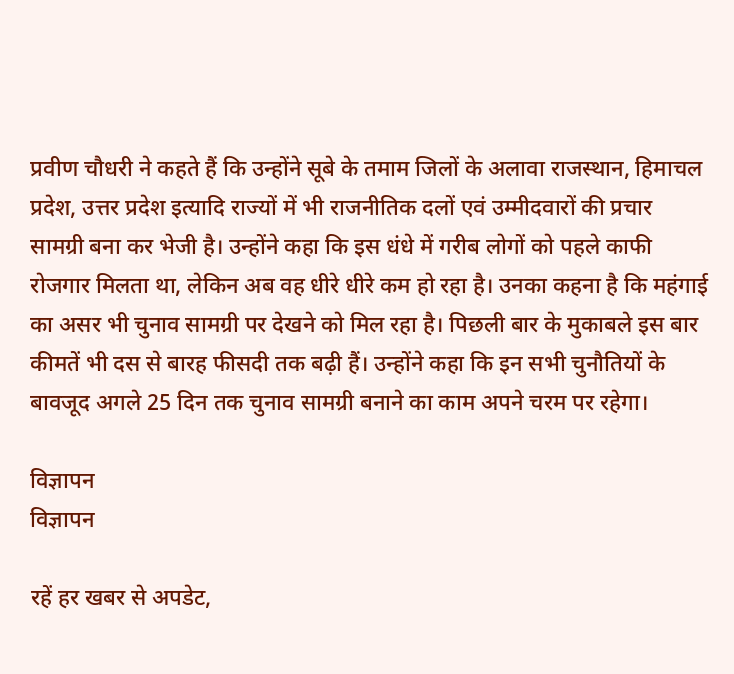प्रवीण चौधरी ने कहते हैं कि उन्होंने सूबे के तमाम जिलों के अलावा राजस्थान, हिमाचल प्रदेश, उत्तर प्रदेश इत्यादि राज्यों में भी राजनीतिक दलों एवं उम्मीदवारों की प्रचार सामग्री बना कर भेजी है। उन्होंने कहा कि इस धंधे में गरीब लोगों को पहले काफी रोजगार मिलता था, लेकिन अब वह धीरे धीरे कम हो रहा है। उनका कहना है कि महंगाई का असर भी चुनाव सामग्री पर देखने को मिल रहा है। पिछली बार के मुकाबले इस बार कीमतें भी दस से बारह फीसदी तक बढ़ी हैं। उन्होंने कहा कि इन सभी चुनौतियों के बावजूद अगले 25 दिन तक चुनाव सामग्री बनाने का काम अपने चरम पर रहेगा।

विज्ञापन
विज्ञापन

रहें हर खबर से अपडेट,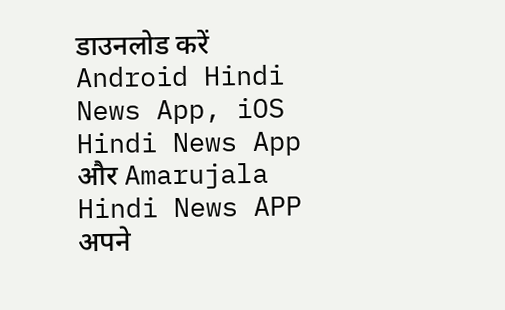डाउनलोड करें Android Hindi News App, iOS Hindi News App और Amarujala Hindi News APP अपने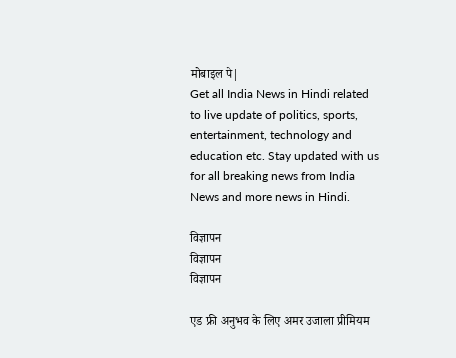मोबाइल पे|
Get all India News in Hindi related to live update of politics, sports, entertainment, technology and education etc. Stay updated with us for all breaking news from India News and more news in Hindi.

विज्ञापन
विज्ञापन
विज्ञापन

एड फ्री अनुभव के लिए अमर उजाला प्रीमियम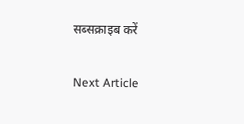सब्सक्राइब करें

Next Article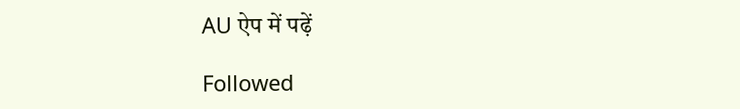AU ऐप में पढ़ें

Followed